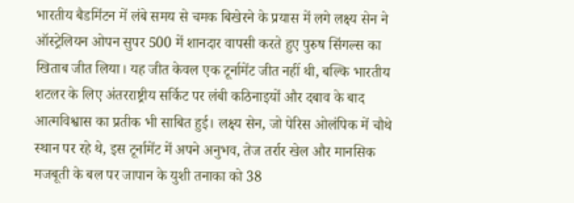भारतीय बैडमिंटन में लंबे समय से चमक बिखेरने के प्रयास में लगे लक्ष्य सेन ने ऑस्ट्रेलियन ओपन सुपर 500 में शानदार वापसी करते हुए पुरुष सिंगल्स का खिताब जीत लिया। यह जीत केवल एक टूर्नामेंट जीत नहीं थी, बल्कि भारतीय शटलर के लिए अंतरराष्ट्रीय सर्किट पर लंबी कठिनाइयों और दबाव के बाद आत्मविश्वास का प्रतीक भी साबित हुई। लक्ष्य सेन, जो पेरिस ओलंपिक में चौथे स्थान पर रहे थे, इस टूर्नामेंट में अपने अनुभव, तेज तर्रार खेल और मानसिक मजबूती के बल पर जापान के युशी तनाका को 38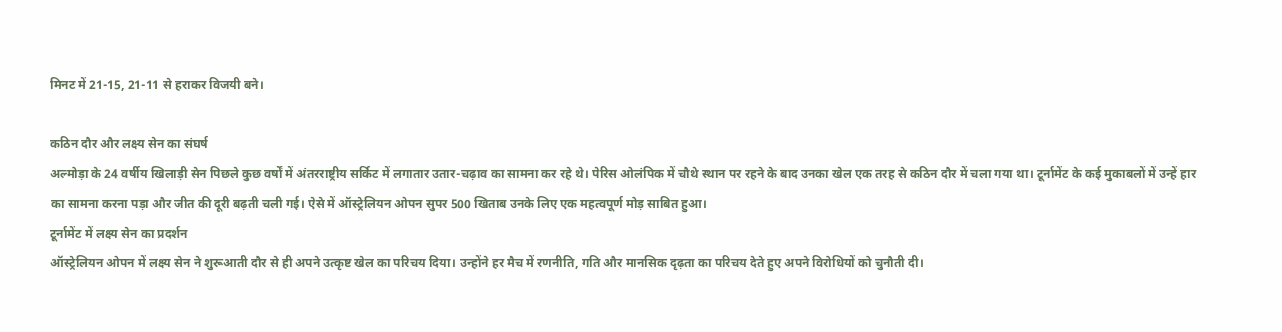मिनट में 21-15, 21-11 से हराकर विजयी बने।

कठिन दौर और लक्ष्य सेन का संघर्ष
अल्मोड़ा के 24 वर्षीय खिलाड़ी सेन पिछले कुछ वर्षों में अंतरराष्ट्रीय सर्किट में लगातार उतार-चढ़ाव का सामना कर रहे थे। पेरिस ओलंपिक में चौथे स्थान पर रहने के बाद उनका खेल एक तरह से कठिन दौर में चला गया था। टूर्नामेंट के कई मुकाबलों में उन्हें हार का सामना करना पड़ा और जीत की दूरी बढ़ती चली गई। ऐसे में ऑस्ट्रेलियन ओपन सुपर 500 खिताब उनके लिए एक महत्वपूर्ण मोड़ साबित हुआ।
टूर्नामेंट में लक्ष्य सेन का प्रदर्शन
ऑस्ट्रेलियन ओपन में लक्ष्य सेन ने शुरूआती दौर से ही अपने उत्कृष्ट खेल का परिचय दिया। उन्होंने हर मैच में रणनीति, गति और मानसिक दृढ़ता का परिचय देते हुए अपने विरोधियों को चुनौती दी।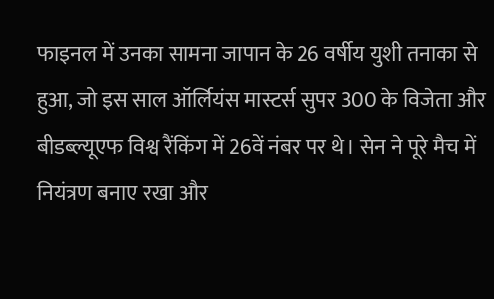फाइनल में उनका सामना जापान के 26 वर्षीय युशी तनाका से हुआ, जो इस साल ऑर्लियंस मास्टर्स सुपर 300 के विजेता और बीडब्ल्यूएफ विश्व रैंकिंग में 26वें नंबर पर थे। सेन ने पूरे मैच में नियंत्रण बनाए रखा और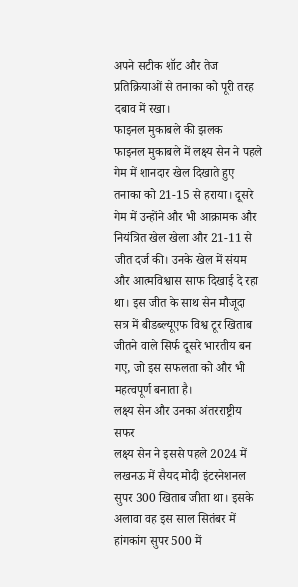अपने सटीक शॉट और तेज प्रतिक्रियाओं से तनाका को पूरी तरह दबाव में रखा।
फाइनल मुकाबले की झलक
फाइनल मुकाबले में लक्ष्य सेन ने पहले गेम में शानदार खेल दिखाते हुए तनाका को 21-15 से हराया। दूसरे गेम में उन्होंने और भी आक्रामक और नियंत्रित खेल खेला और 21-11 से जीत दर्ज की। उनके खेल में संयम और आत्मविश्वास साफ दिखाई दे रहा था। इस जीत के साथ सेन मौजूदा सत्र में बीडब्ल्यूएफ विश्व टूर खिताब जीतने वाले सिर्फ दूसरे भारतीय बन गए, जो इस सफलता को और भी महत्वपूर्ण बनाता है।
लक्ष्य सेन और उनका अंतरराष्ट्रीय सफर
लक्ष्य सेन ने इससे पहले 2024 में लखनऊ में सैयद मोदी इंटरनेशनल सुपर 300 खिताब जीता था। इसके अलावा वह इस साल सितंबर में हांगकांग सुपर 500 में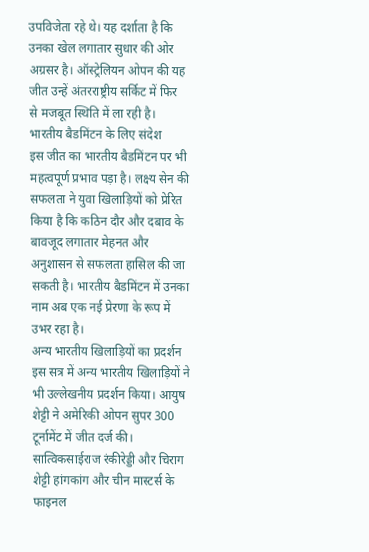उपविजेता रहे थे। यह दर्शाता है कि उनका खेल लगातार सुधार की ओर अग्रसर है। ऑस्ट्रेलियन ओपन की यह जीत उन्हें अंतरराष्ट्रीय सर्किट में फिर से मजबूत स्थिति में ला रही है।
भारतीय बैडमिंटन के लिए संदेश
इस जीत का भारतीय बैडमिंटन पर भी महत्वपूर्ण प्रभाव पड़ा है। लक्ष्य सेन की सफलता ने युवा खिलाड़ियों को प्रेरित किया है कि कठिन दौर और दबाव के बावजूद लगातार मेहनत और अनुशासन से सफलता हासिल की जा सकती है। भारतीय बैडमिंटन में उनका नाम अब एक नई प्रेरणा के रूप में उभर रहा है।
अन्य भारतीय खिलाड़ियों का प्रदर्शन
इस सत्र में अन्य भारतीय खिलाड़ियों ने भी उल्लेखनीय प्रदर्शन किया। आयुष शेट्टी ने अमेरिकी ओपन सुपर 300 टूर्नामेंट में जीत दर्ज की। सात्विकसाईराज रंकीरेड्डी और चिराग शेट्टी हांगकांग और चीन मास्टर्स के फाइनल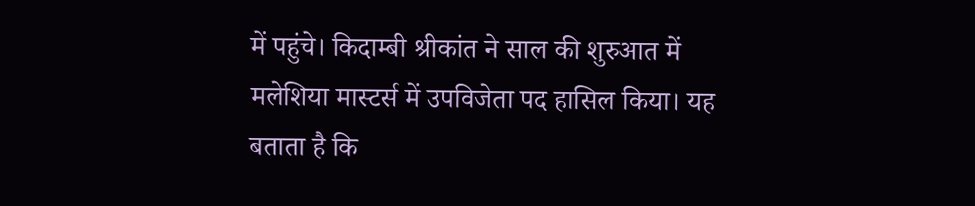में पहुंचे। किदाम्बी श्रीकांत ने साल की शुरुआत में मलेशिया मास्टर्स में उपविजेता पद हासिल किया। यह बताता है कि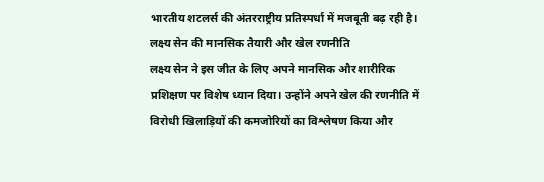भारतीय शटलर्स की अंतरराष्ट्रीय प्रतिस्पर्धा में मजबूती बढ़ रही है।
लक्ष्य सेन की मानसिक तैयारी और खेल रणनीति
लक्ष्य सेन ने इस जीत के लिए अपने मानसिक और शारीरिक प्रशिक्षण पर विशेष ध्यान दिया। उन्होंने अपने खेल की रणनीति में विरोधी खिलाड़ियों की कमजोरियों का विश्लेषण किया और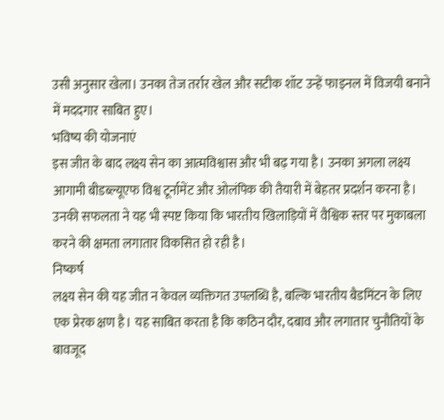उसी अनुसार खेला। उनका तेज तर्रार खेल और सटीक शॉट उन्हें फाइनल में विजयी बनाने में मददगार साबित हुए।
भविष्य की योजनाएं
इस जीत के बाद लक्ष्य सेन का आत्मविश्वास और भी बढ़ गया है। उनका अगला लक्ष्य आगामी बीडब्ल्यूएफ विश्व टूर्नामेंट और ओलंपिक की तैयारी में बेहतर प्रदर्शन करना है। उनकी सफलता ने यह भी स्पष्ट किया कि भारतीय खिलाड़ियों में वैश्विक स्तर पर मुकाबला करने की क्षमता लगातार विकसित हो रही है।
निष्कर्ष
लक्ष्य सेन की यह जीत न केवल व्यक्तिगत उपलब्धि है, बल्कि भारतीय बैडमिंटन के लिए एक प्रेरक क्षण है। यह साबित करता है कि कठिन दौर, दबाव और लगातार चुनौतियों के बावजूद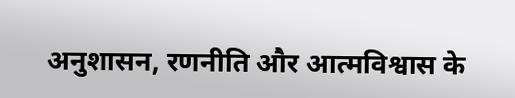अनुशासन, रणनीति और आत्मविश्वास के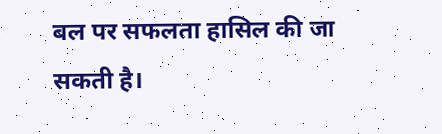बल पर सफलता हासिल की जा सकती है।